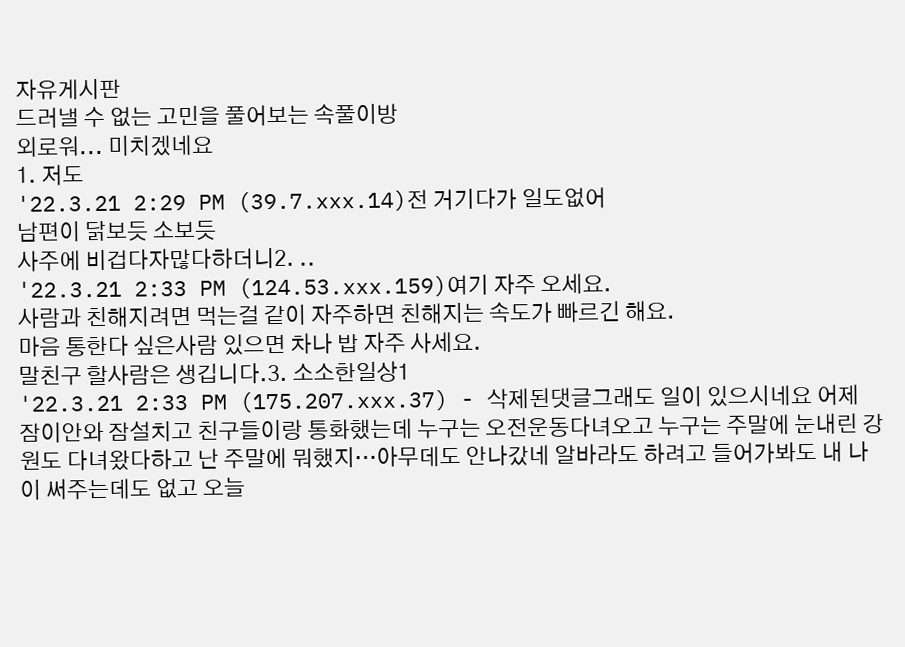자유게시판
드러낼 수 없는 고민을 풀어보는 속풀이방
외로워... 미치겠네요
1. 저도
'22.3.21 2:29 PM (39.7.xxx.14)전 거기다가 일도없어
남편이 닭보듯 소보듯
사주에 비겁다자많다하더니2. ..
'22.3.21 2:33 PM (124.53.xxx.159)여기 자주 오세요.
사람과 친해지려면 먹는걸 같이 자주하면 친해지는 속도가 빠르긴 해요.
마음 통한다 싶은사람 있으면 차나 밥 자주 사세요.
말친구 할사람은 생깁니다.3. 소소한일상1
'22.3.21 2:33 PM (175.207.xxx.37) - 삭제된댓글그래도 일이 있으시네요 어제 잠이안와 잠설치고 친구들이랑 통화했는데 누구는 오전운동다녀오고 누구는 주말에 눈내린 강원도 다녀왔다하고 난 주말에 뭐했지…아무데도 안나갔네 알바라도 하려고 들어가봐도 내 나이 써주는데도 없고 오늘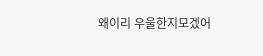왜이리 우울한지모겠어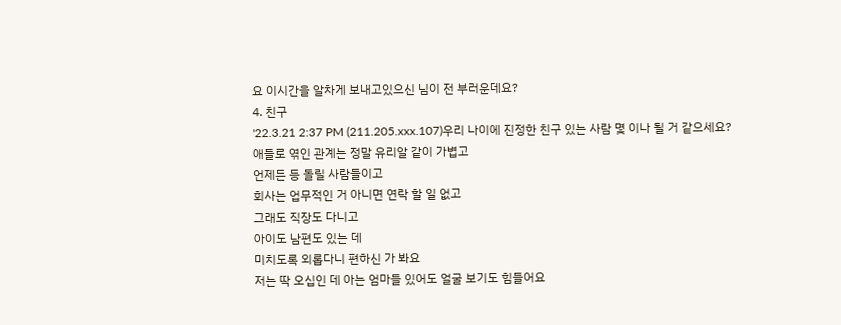요 이시간을 알차게 보내고있으신 님이 전 부러운데요?
4. 친구
'22.3.21 2:37 PM (211.205.xxx.107)우리 나이에 진정한 친구 있는 사람 몇 이나 될 거 같으세요?
애들로 엮인 관계는 정말 유리알 같이 가볍고
언제든 등 돌릴 사람들이고
회사는 업무적인 거 아니면 연락 할 일 없고
그래도 직장도 다니고
아이도 남편도 있는 데
미치도록 외롭다니 편하신 가 봐요
저는 딱 오십인 데 아는 엄마들 있어도 얼굴 보기도 힘들어요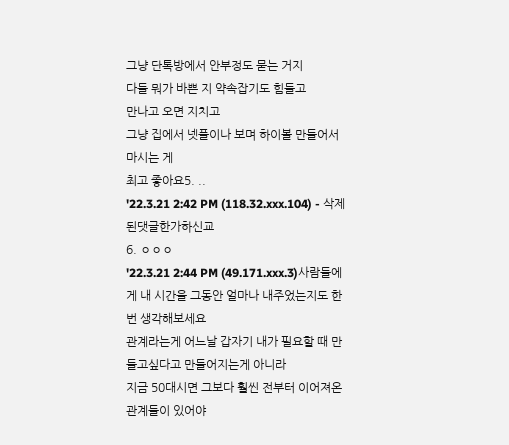그냥 단톡방에서 안부정도 묻는 거지
다들 뭐가 바쁜 지 약속잡기도 힘들고
만나고 오면 지치고
그냥 집에서 넷플이나 보며 하이볼 만들어서 마시는 게
최고 좋아요5. ..
'22.3.21 2:42 PM (118.32.xxx.104) - 삭제된댓글한가하신교
6. ㅇㅇㅇ
'22.3.21 2:44 PM (49.171.xxx.3)사람들에게 내 시간을 그동안 얼마나 내주었는지도 한번 생각해보세요
관계라는게 어느날 갑자기 내가 필요할 때 만들고싶다고 만들어지는게 아니라
지금 50대시면 그보다 훨씬 전부터 이어져온 관계들이 있어야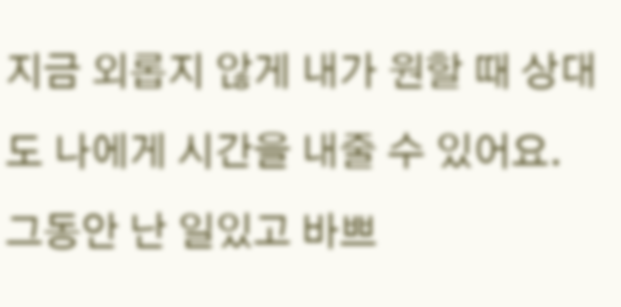지금 외롭지 않게 내가 원할 때 상대도 나에게 시간을 내줄 수 있어요.
그동안 난 일있고 바쁘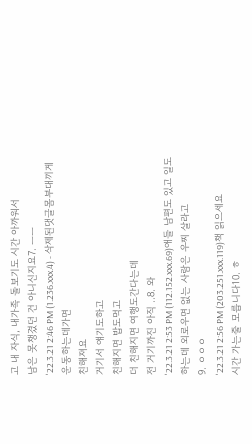고 내 자식, 내가족 돌보기도 시간 아까워서
남은 못챙겼던 건 아니신지요7. ㅡㅡ
'22.3.21 2:46 PM (1.236.xxx.4) - 삭제된댓글몸부대끼게 운동하는데가면
친해져요
거기서 얘기도하고
친해지면 밥도먹고
더 친해지면 여행도간다는데
전 거기까진 아직 ..8. 와
'22.3.21 2:53 PM (112.152.xxx.69)애들 남편도 있고 일도하는데 외로우면 없는 사람은 우찌 살라고
9. ㅇㅇㅇ
'22.3.21 2:56 PM (203.251.xxx.119)책 읽으세요
시간 가는줄 모릅니다10. ㅎ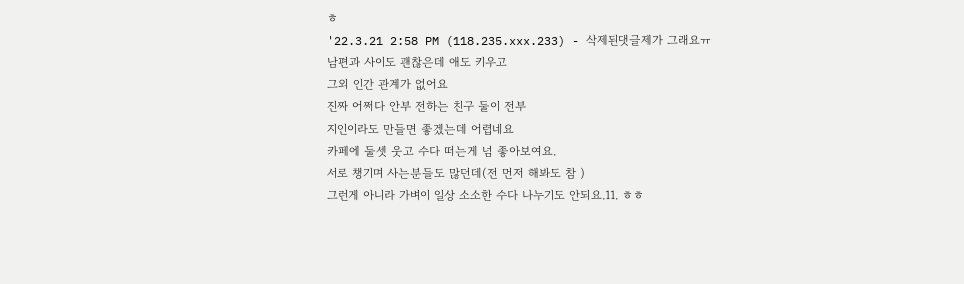ㅎ
'22.3.21 2:58 PM (118.235.xxx.233) - 삭제된댓글제가 그래요ㅠ
남편과 사이도 괜찮은데 애도 키우고
그외 인간 관계가 없어요
진짜 어쩌다 안부 전하는 친구 둘이 전부
지인이라도 만들면 좋겠는데 어렵네요
카페에 둘셋 웃고 수다 떠는게 넘 좋아보여요.
서로 챙기며 사는분들도 많던데(전 먼저 해봐도 참 )
그런게 아니라 가벼이 일상 소소한 수다 나누기도 안되요.11. ㅎㅎ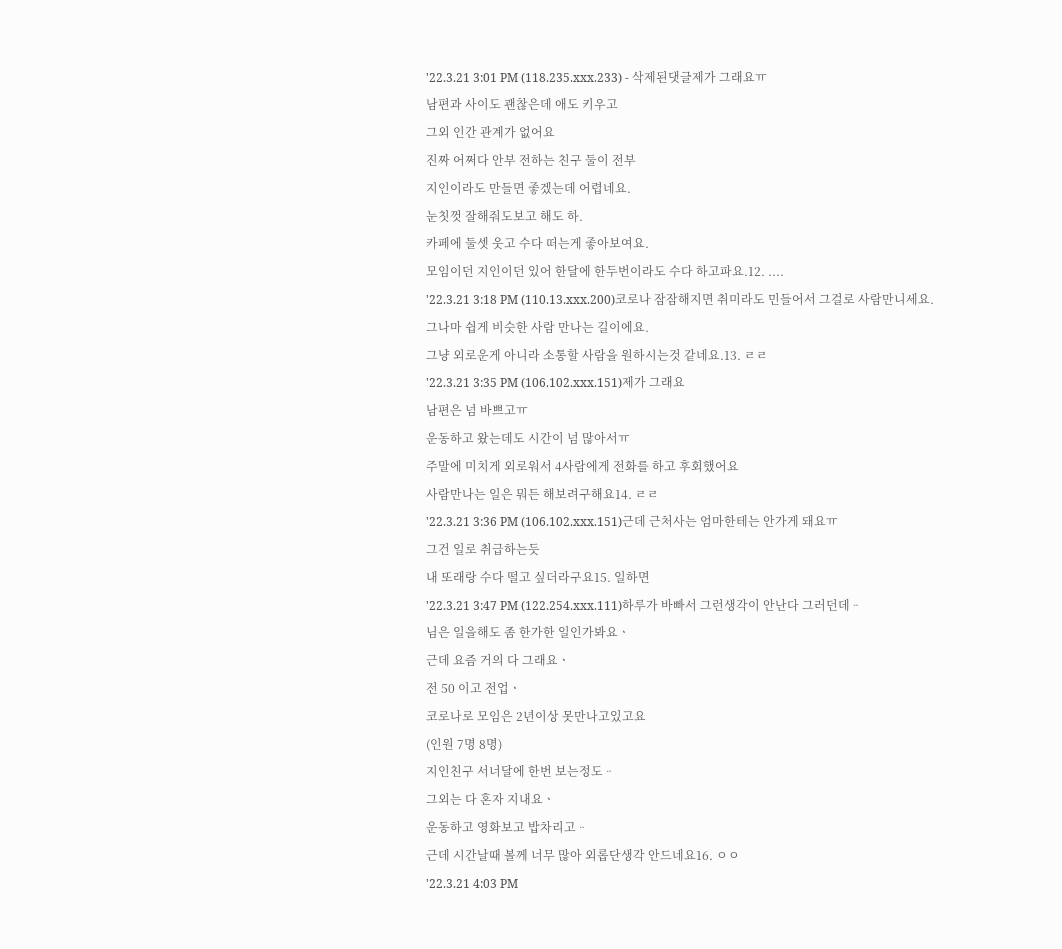'22.3.21 3:01 PM (118.235.xxx.233) - 삭제된댓글제가 그래요ㅠ
남편과 사이도 괜찮은데 애도 키우고
그외 인간 관계가 없어요
진짜 어쩌다 안부 전하는 친구 둘이 전부
지인이라도 만들면 좋겠는데 어렵네요.
눈칫껏 잘해줘도보고 해도 하.
카페에 둘셋 웃고 수다 떠는게 좋아보여요.
모임이던 지인이던 있어 한달에 한두번이라도 수다 하고파요.12. ....
'22.3.21 3:18 PM (110.13.xxx.200)코로나 잠잠해지면 취미라도 민들어서 그걸로 사람만니세요.
그나마 쉽게 비슷한 사람 만나는 길이에요.
그냥 외로운게 아니라 소통할 사람을 원하시는것 같네요.13. ㄹㄹ
'22.3.21 3:35 PM (106.102.xxx.151)제가 그래요
남편은 넘 바쁘고ㅠ
운동하고 왔는데도 시간이 넘 많아서ㅠ
주말에 미치게 외로워서 4사람에게 전화를 하고 후회했어요
사람만나는 일은 뭐든 해보려구해요14. ㄹㄹ
'22.3.21 3:36 PM (106.102.xxx.151)근데 근처사는 엄마한테는 안가게 돼요ㅠ
그건 일로 취급하는듯
내 또래랑 수다 떨고 싶더라구요15. 일하면
'22.3.21 3:47 PM (122.254.xxx.111)하루가 바빠서 그런생각이 안난다 그러던데ᆢ
님은 일을해도 좀 한가한 일인가봐요ㆍ
근데 요즘 거의 다 그래요ㆍ
전 50 이고 전업ㆍ
코로나로 모임은 2년이상 못만나고있고요
(인원 7명 8명)
지인친구 서너달에 한번 보는정도ᆢ
그외는 다 혼자 지내요ㆍ
운동하고 영화보고 밥차리고ᆢ
근데 시간날때 볼께 너무 많아 외롭단생각 안드네요16. ㅇㅇ
'22.3.21 4:03 PM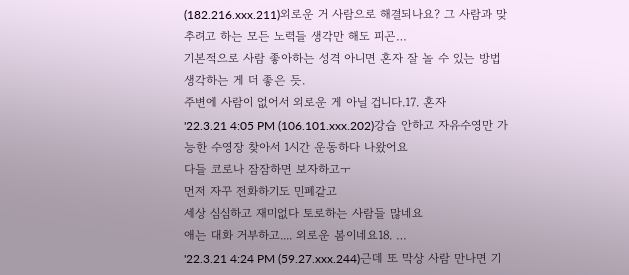(182.216.xxx.211)외로운 거 사람으로 해결되나요? 그 사람과 맞추려고 하는 모든 노력들 생각만 해도 피곤…
기본적으로 사람 좋아하는 성격 아니면 혼자 잘 놀 수 있는 방법 생각하는 게 더 좋은 듯.
주변에 사람이 없어서 외로운 게 아닐 겁니다.17. 혼자
'22.3.21 4:05 PM (106.101.xxx.202)강습 안하고 자유수영만 가능한 수영장 찾아서 1시간 운동하다 나왔어요
다들 코로나 잠잠하면 보자하고ㅜ
먼저 자꾸 전화하기도 민폐같고
세상 심심하고 재미없다 토로하는 사람들 많네요
애는 대화 거부하고.... 외로운 봄이네요18. …
'22.3.21 4:24 PM (59.27.xxx.244)근데 또 막상 사람 만나면 기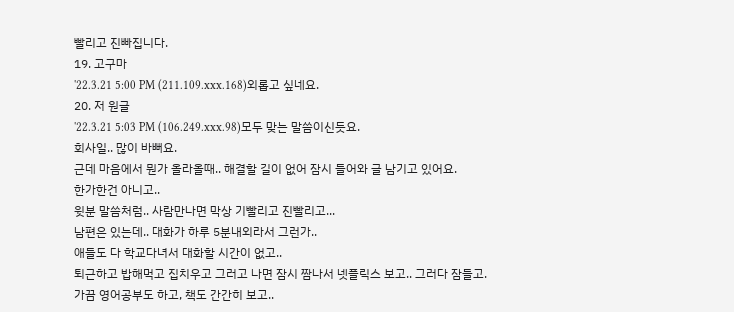빨리고 진빠집니다.
19. 고구마
'22.3.21 5:00 PM (211.109.xxx.168)외롭고 싶네요.
20. 저 원글
'22.3.21 5:03 PM (106.249.xxx.98)모두 맞는 말씀이신듯요.
회사일.. 많이 바뻐요.
근데 마음에서 뭔가 올라올때.. 해결할 길이 없어 잠시 들어와 글 남기고 있어요.
한가한건 아니고..
윗분 말씀처럼.. 사람만나면 막상 기빨리고 진빨리고...
남편은 있는데.. 대화가 하루 5분내외라서 그런가..
애들도 다 학교다녀서 대화할 시간이 없고..
퇴근하고 밥해먹고 집치우고 그러고 나면 잠시 짬나서 넷플릭스 보고.. 그러다 잠들고.
가끔 영어공부도 하고, 책도 간간히 보고..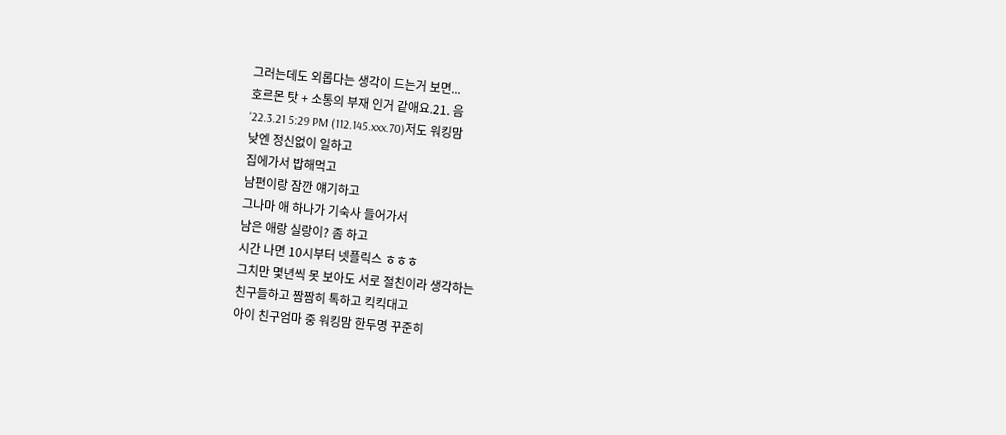그러는데도 외롭다는 생각이 드는거 보면...
호르몬 탓 + 소통의 부재 인거 같애요.21. 음
'22.3.21 5:29 PM (112.145.xxx.70)저도 워킹맘
낮엔 정신없이 일하고
집에가서 밥해먹고
남편이랑 잠깐 얘기하고
그나마 애 하나가 기숙사 들어가서
남은 애랑 실랑이? 좀 하고
시간 나면 10시부터 넷플릭스 ㅎㅎㅎ
그치만 몇년씩 못 보아도 서로 절친이라 생각하는
친구들하고 짬짬히 톡하고 킥킥대고
아이 친구엄마 중 워킹맘 한두명 꾸준히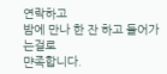연락하고
밤에 만나 한 잔 하고 들어가는걸로
먄족합니다.